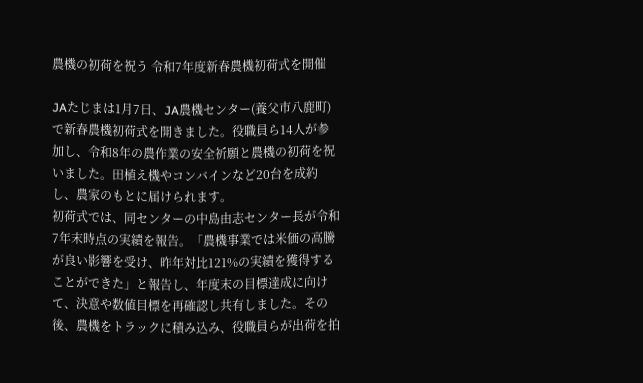農機の初荷を祝う 令和7年度新春農機初荷式を開催

JAたじまは1月7日、JA農機センター(養父市八鹿町)で新春農機初荷式を開きました。役職員ら14人が参加し、令和8年の農作業の安全祈願と農機の初荷を祝いました。田植え機やコンバインなど20台を成約し、農家のもとに届けられます。
初荷式では、同センターの中島由志センター長が令和7年末時点の実績を報告。「農機事業では米価の高騰が良い影響を受け、昨年対比121%の実績を獲得することができた」と報告し、年度末の目標達成に向けて、決意や数値目標を再確認し共有しました。その後、農機をトラックに積み込み、役職員らが出荷を拍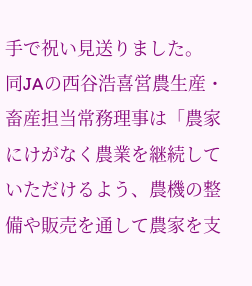手で祝い見送りました。
同JAの西谷浩喜営農生産・畜産担当常務理事は「農家にけがなく農業を継続していただけるよう、農機の整備や販売を通して農家を支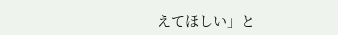えてほしい」と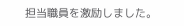担当職員を激励しました。